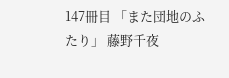147冊目 「また団地のふたり」 藤野千夜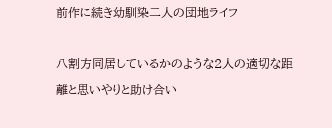前作に続き幼馴染二人の団地ライフ

八割方同居しているかのような2人の適切な距離と思いやりと助け合い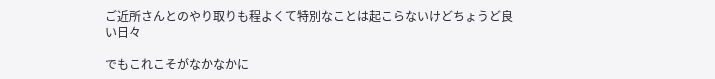ご近所さんとのやり取りも程よくて特別なことは起こらないけどちょうど良い日々

でもこれこそがなかなかに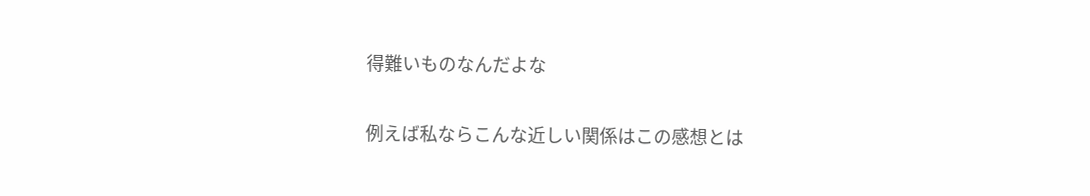得難いものなんだよな

例えば私ならこんな近しい関係はこの感想とは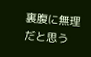裏腹に無理だと思う